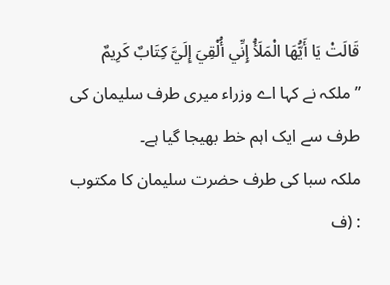قَالَتْ يَا أَيُّهَا الْمَلَأُ إِنِّي أُلْقِيَ إِلَيَّ كِتَابٌ كَرِيمٌ
” ملکہ نے کہا اے وزراء میری طرف سلیمان کی طرف سے ایک اہم خط بھیجا گیا ہے۔
ملکہ سبا کی طرف حضرت سلیمان کا مکتوب : (ف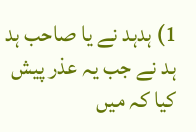1) ہدہد نے یا صاحب ہد ہد نے جب یہ عذر پیش کیا کہ میں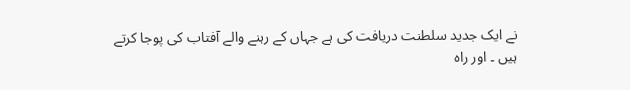نے ایک جدید سلطنت دریافت کی ہے جہاں کے رہنے والے آفتاب کی پوجا کرتے ہیں ۔ اور راہ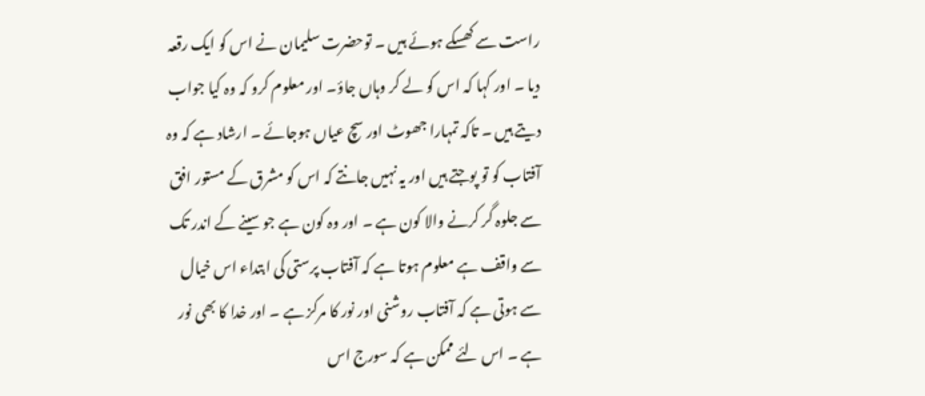راست سے کھسکے ہوئے ہیں ۔ توحضرت سلیمان نے اس کو ایک رقعہ دیا ۔ اور کہا کہ اس کو لے کر وہاں جاؤ۔ اور معلوم کرو کہ وہ کیا جواب دیتے ہیں ۔ تاکہ تمہارا جھوٹ اور سچ عیاں ہوجائے ۔ ارشاد ہے کہ وہ آفتاب کو تو پوجتے ہیں اور یہ نہیں جانتے کہ اس کو مشرق کے مستور افق سے جلوہ گر کرنے والا کون ہے ۔ اور وہ کون ہے جو سینے کے اندر تک سے واقف ہے معلوم ہوتا ہے کہ آفتاب پرستی کی ابتداء اس خیال سے ہوتی ہے کہ آفتاب روشنی اور نور کا مرکز ہے ۔ اور خدا کا بھی نور ہے ۔ اس لئے ممکن ہے کہ سورج اس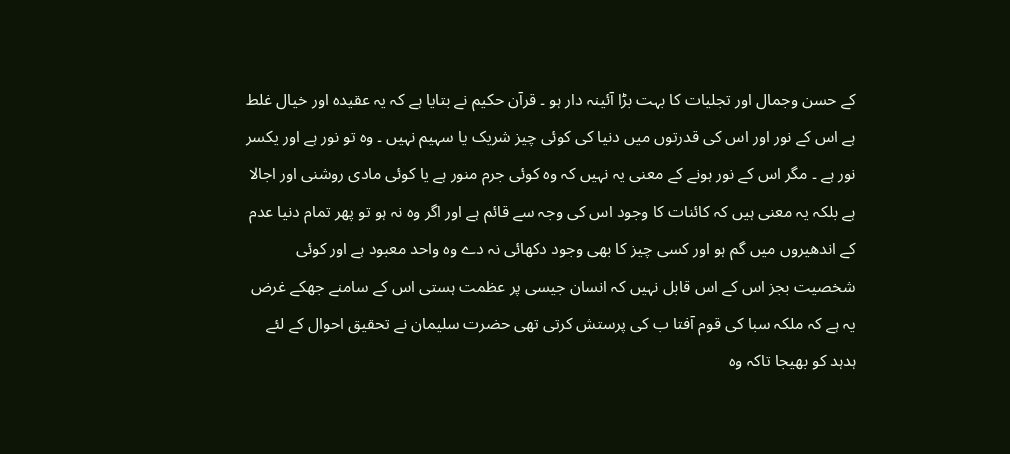کے حسن وجمال اور تجلیات کا بہت بڑا آئینہ دار ہو ۔ قرآن حکیم نے بتایا ہے کہ یہ عقیدہ اور خیال غلط ہے اس کے نور اور اس کی قدرتوں میں دنیا کی کوئی چیز شریک یا سہیم نہیں ۔ وہ تو نور ہے اور یکسر نور ہے ۔ مگر اس کے نور ہونے کے معنی یہ نہیں کہ وہ کوئی جرم منور ہے یا کوئی مادی روشنی اور اجالا ہے بلکہ یہ معنی ہیں کہ کائنات کا وجود اس کی وجہ سے قائم ہے اور اگر وہ نہ ہو تو پھر تمام دنیا عدم کے اندھیروں میں گم ہو اور کسی چیز کا بھی وجود دکھائی نہ دے وہ واحد معبود ہے اور کوئی شخصیت بجز اس کے اس قابل نہیں کہ انسان جیسی پر عظمت ہستی اس کے سامنے جھکے غرض یہ ہے کہ ملکہ سبا کی قوم آفتا ب کی پرستش کرتی تھی حضرت سلیمان نے تحقیق احوال کے لئے ہدہد کو بھیجا تاکہ وہ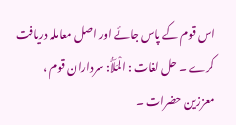اس قوم کے پاس جائے اور اصل معاملہ دریافت کرے ۔ حل لغات : الْمَلَأُ: سرداران قوم ، معززین حضرات ۔